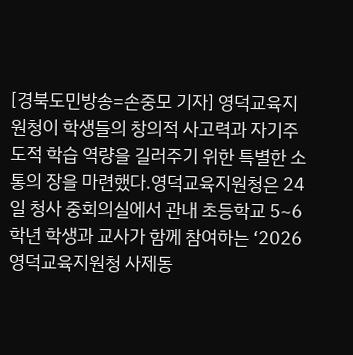[경북도민방송=손중모 기자] 영덕교육지원청이 학생들의 창의적 사고력과 자기주도적 학습 역량을 길러주기 위한 특별한 소통의 장을 마련했다.영덕교육지원청은 24일 청사 중회의실에서 관내 초등학교 5~6학년 학생과 교사가 함께 참여하는 ‘2026 영덕교육지원청 사제동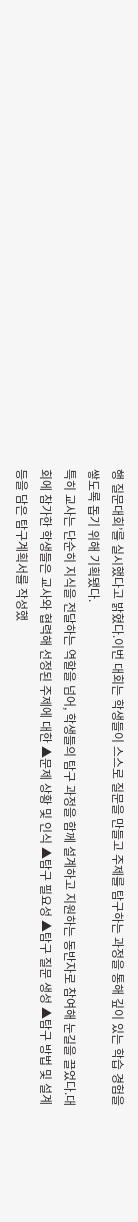행 질문대회’를 실시했다고 밝혔다.이번 대회는 학생들이 스스로 질문을 만들고 주제를 탐구하는 과정을 통해 깊이 있는 학습 경험을 쌓도록 돕기 위해 기획됐다.
특히 교사는 단순히 지식을 전달하는 역할을 넘어, 학생들의 탐구 과정을 함께 설계하고 지원하는 동반자로 참여해 눈길을 끌었다.대회에 참가한 학생들은 교사와 협력해 선정된 주제에 대한 ▲문제 상황 및 인식 ▲탐구 필요성 ▲탐구 질문 생성 ▲탐구 방법 및 설계 등을 담은 탐구계획서를 작성했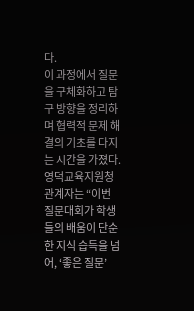다.
이 과정에서 질문을 구체화하고 탐구 방향을 정리하며 협력적 문제 해결의 기초를 다지는 시간을 가졌다.영덕교육지원청 관계자는 “이번 질문대회가 학생들의 배움이 단순한 지식 습득을 넘어, ‘좋은 질문’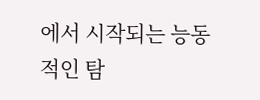에서 시작되는 능동적인 탐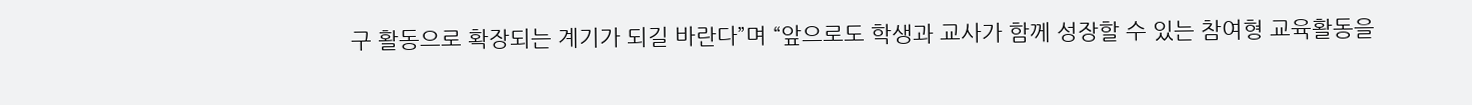구 활동으로 확장되는 계기가 되길 바란다”며 “앞으로도 학생과 교사가 함께 성장할 수 있는 참여형 교육활동을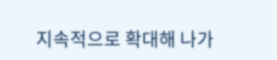지속적으로 확대해 나가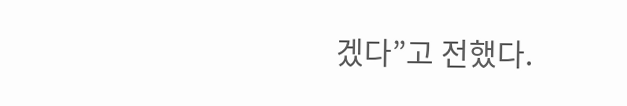겠다”고 전했다.